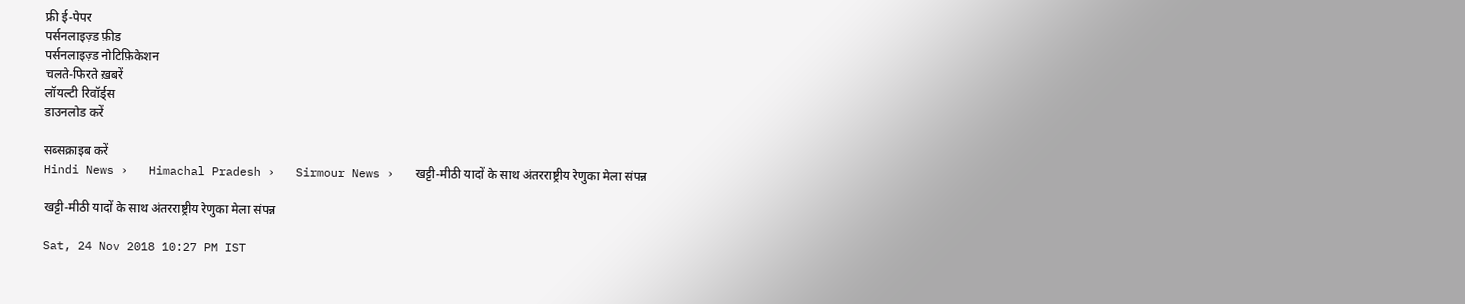फ्री ई-पेपर
पर्सनलाइज़्ड फ़ीड
पर्सनलाइज़्ड नोटिफ़िकेशन
चलते-फिरते ख़बरें
लॉयल्टी रिवॉर्ड्स
डाउनलोड करें

सब्सक्राइब करें
Hindi News ›   Himachal Pradesh ›   Sirmour News ›   खट्टी-मीठी यादों के साथ अंतरराष्ट्रीय रेणुका मेला संपन्न

खट्टी-मीठी यादों के साथ अंतरराष्ट्रीय रेणुका मेला संपन्न

Sat, 24 Nov 2018 10:27 PM IST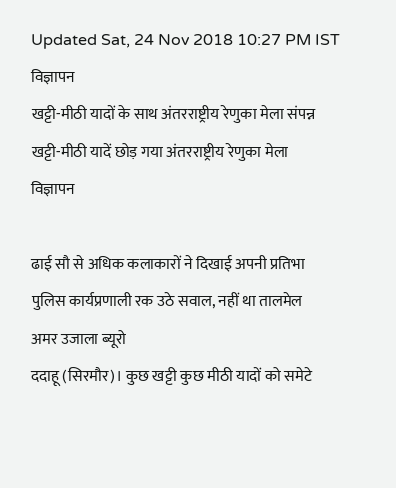Updated Sat, 24 Nov 2018 10:27 PM IST
विज्ञापन
खट्टी-मीठी यादों के साथ अंतरराष्ट्रीय रेणुका मेला संपन्न
खट्टी-मीठी यादें छोड़ गया अंतरराष्ट्रीय रेणुका मेला
विज्ञापन

ढाई सौ से अधिक कलाकारों ने दिखाई अपनी प्रतिभा
पुलिस कार्यप्रणाली रक उठे सवाल, नहीं था तालमेल
अमर उजाला ब्यूरो
ददाहू (सिरमौर)। कुछ खट्टी कुछ मीठी यादों को समेटे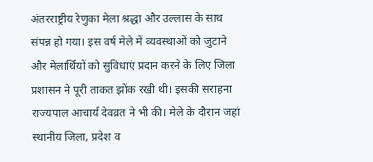अंतरराष्ट्रीय रेणुका मेला श्रद्धा और उल्लास के साथ संपन्न हो गया। इस वर्ष मेले में व्यवस्थाओं को जुटाने और मेलार्थियों को सुविधाएं प्रदान करने के लिए जिला प्रशासन ने पूरी ताकत झोंक रखी थी। इसकी सराहना राज्यपाल आचार्य देवव्रत ने भी की। मेले के दौरान जहां स्थानीय जिला, प्रदेश व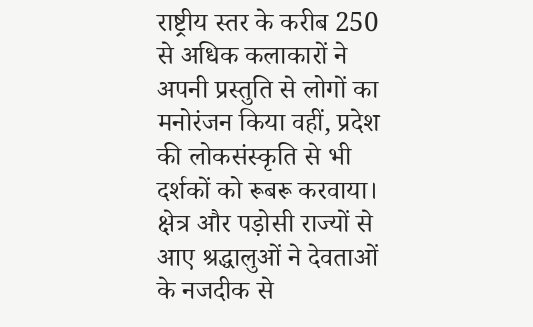राष्ट्रीय स्तर के करीब 250 से अधिक कलाकारों ने अपनी प्रस्तुति से लोगों का मनोरंजन किया वहीं, प्रदेश की लोकसंस्कृति से भी दर्शकों को रूबरू करवाया। क्षेत्र और पड़ोसी राज्यों से आए श्रद्धालुओं ने देवताओं के नजदीक से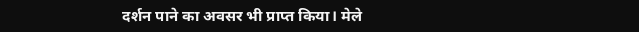दर्शन पाने का अवसर भी प्राप्त किया। मेले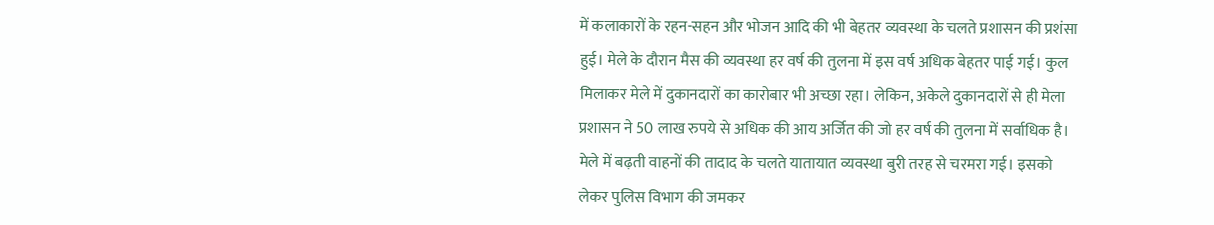में कलाकारों के रहन-सहन और भोजन आदि की भी बेहतर व्यवस्था के चलते प्रशासन की प्रशंसा हुई। मेले के दौरान मैस की व्यवस्था हर वर्ष की तुलना में इस वर्ष अधिक बेहतर पाई गई। कुल मिलाकर मेले में दुकानदारों का कारोबार भी अच्छा रहा। लेकिन, अकेले दुकानदारों से ही मेला प्रशासन ने 50 लाख रुपये से अधिक की आय अर्जित की जो हर वर्ष की तुलना में सर्वाधिक है। मेले में बढ़ती वाहनों की तादाद के चलते यातायात व्यवस्था बुरी तरह से चरमरा गई। इसको लेकर पुलिस विभाग की जमकर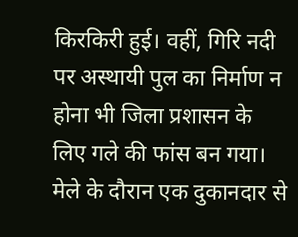किरकिरी हुई। वहीं, गिरि नदी पर अस्थायी पुल का निर्माण न होना भी जिला प्रशासन के लिए गले की फांस बन गया। मेले के दौरान एक दुकानदार से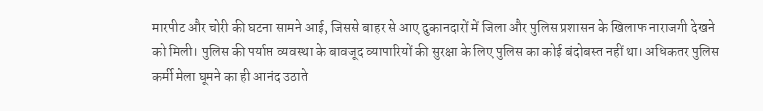मारपीट और चोरी की घटना सामने आई, जिससे बाहर से आए दुकानदारों में जिला और पुलिस प्रशासन के खिलाफ नाराजगी देखने को मिली। पुलिस की पर्याप्त व्यवस्था के बावजूद व्यापारियों की सुरक्षा के लिए पुलिस का कोई बंदोबस्त नहीं था। अधिकतर पुलिस कर्मी मेला घूमने का ही आनंद उठाते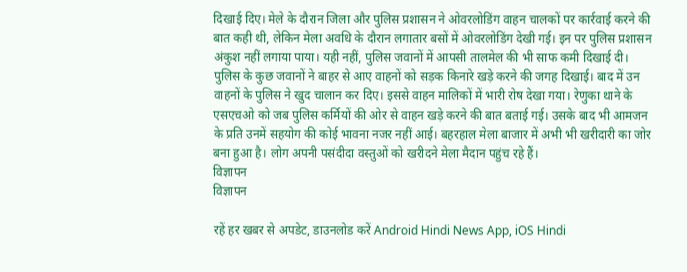दिखाई दिए। मेले के दौरान जिला और पुलिस प्रशासन ने ओवरलोडिंग वाहन चालकों पर कार्रवाई करने की बात कही थी, लेकिन मेला अवधि के दौरान लगातार बसों में ओवरलोडिंग देखी गई। इन पर पुलिस प्रशासन अंकुश नहीं लगाया पाया। यही नहीं, पुलिस जवानों में आपसी तालमेल की भी साफ कमी दिखाई दी। पुलिस के कुछ जवानों ने बाहर से आए वाहनों को सड़क किनारे खड़े करने की जगह दिखाई। बाद में उन वाहनों के पुलिस ने खुद चालान कर दिए। इससे वाहन मालिकों में भारी रोष देखा गया। रेणुका थाने के एसएचओ को जब पुलिस कर्मियों की ओर से वाहन खड़े करने की बात बताई गई। उसके बाद भी आमजन के प्रति उनमें सहयोग की कोई भावना नजर नहीं आई। बहरहाल मेला बाजार में अभी भी खरीदारी का जोर बना हुआ है। लोग अपनी पसंदीदा वस्तुओं को खरीदने मेला मैदान पहुंच रहे हैं।
विज्ञापन
विज्ञापन

रहें हर खबर से अपडेट, डाउनलोड करें Android Hindi News App, iOS Hindi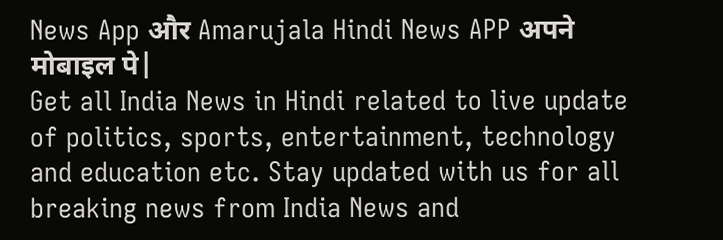News App और Amarujala Hindi News APP अपने मोबाइल पे|
Get all India News in Hindi related to live update of politics, sports, entertainment, technology and education etc. Stay updated with us for all breaking news from India News and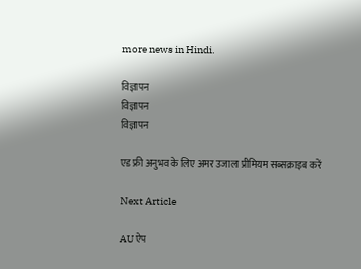more news in Hindi.

विज्ञापन
विज्ञापन
विज्ञापन

एड फ्री अनुभव के लिए अमर उजाला प्रीमियम सब्सक्राइब करें

Next Article

AU ऐप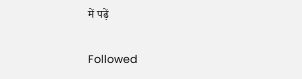में पढ़ें

Followed